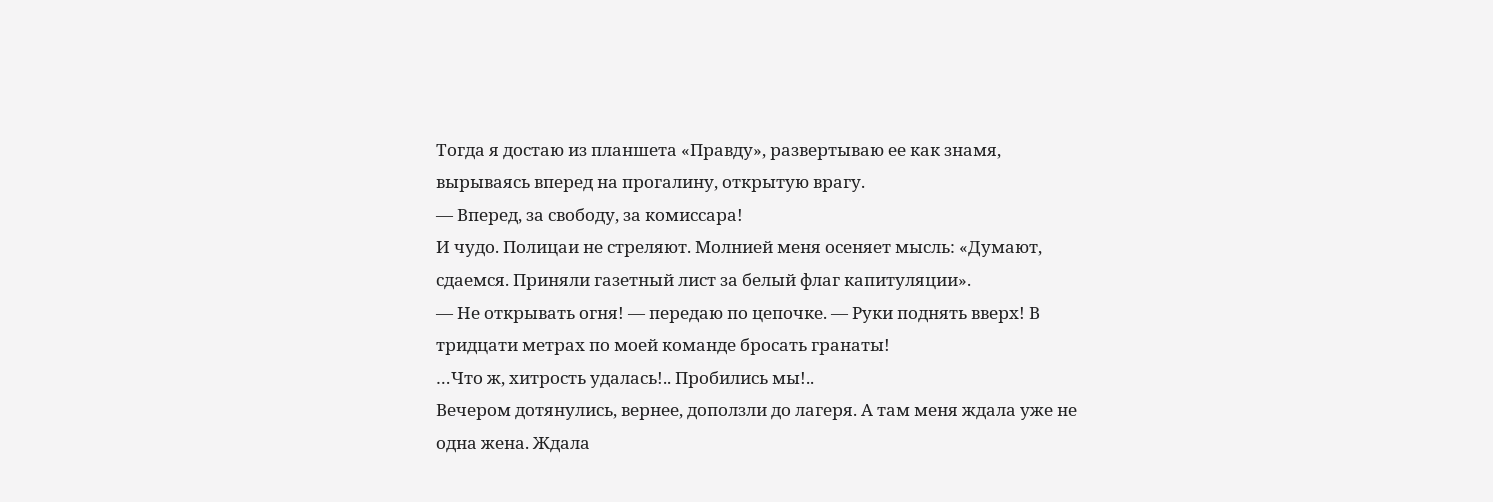Тогда я достаю из планшета «Правду», развертываю ее как знамя, вырываясь вперед на прогалину, открытую врагу.
— Вперед, за свободу, за комиссара!
И чудо. Полицаи не стреляют. Молнией меня осеняет мысль: «Думают, сдаемся. Приняли газетный лист за белый флаг капитуляции».
— Не открывать огня! — передаю по цепочке. — Руки поднять вверх! В тридцати метрах по моей команде бросать гранаты!
…Что ж, хитрость удалась!.. Пробились мы!..
Вечером дотянулись, вернее, доползли до лагеря. А там меня ждала уже не одна жена. Ждала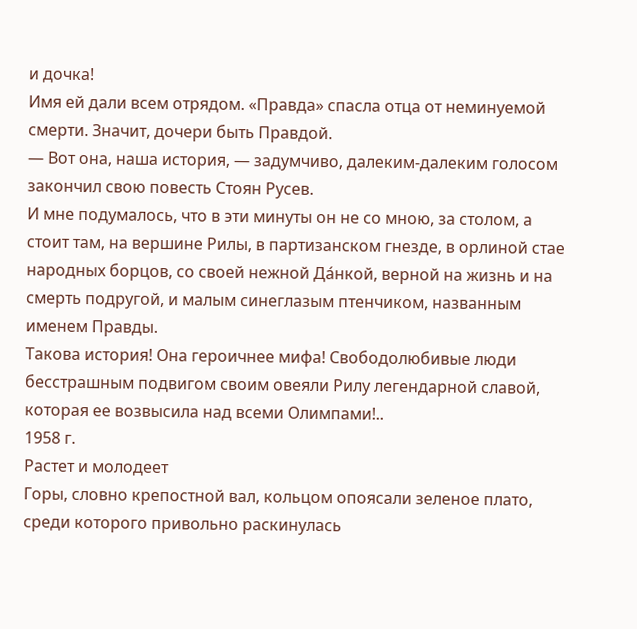и дочка!
Имя ей дали всем отрядом. «Правда» спасла отца от неминуемой смерти. Значит, дочери быть Правдой.
— Вот она, наша история, — задумчиво, далеким-далеким голосом закончил свою повесть Стоян Русев.
И мне подумалось, что в эти минуты он не со мною, за столом, а стоит там, на вершине Рилы, в партизанском гнезде, в орлиной стае народных борцов, со своей нежной Да́нкой, верной на жизнь и на смерть подругой, и малым синеглазым птенчиком, названным именем Правды.
Такова история! Она героичнее мифа! Свободолюбивые люди бесстрашным подвигом своим овеяли Рилу легендарной славой, которая ее возвысила над всеми Олимпами!..
1958 г.
Растет и молодеет
Горы, словно крепостной вал, кольцом опоясали зеленое плато, среди которого привольно раскинулась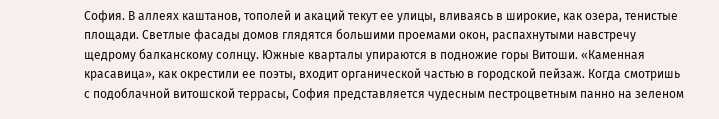София. В аллеях каштанов, тополей и акаций текут ее улицы, вливаясь в широкие, как озера, тенистые площади. Светлые фасады домов глядятся большими проемами окон, распахнутыми навстречу щедрому балканскому солнцу. Южные кварталы упираются в подножие горы Витоши. «Каменная красавица», как окрестили ее поэты, входит органической частью в городской пейзаж. Когда смотришь с подоблачной витошской террасы, София представляется чудесным пестроцветным панно на зеленом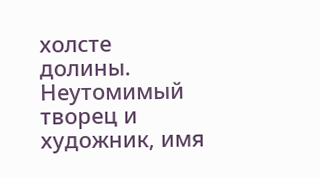холсте долины. Неутомимый творец и художник, имя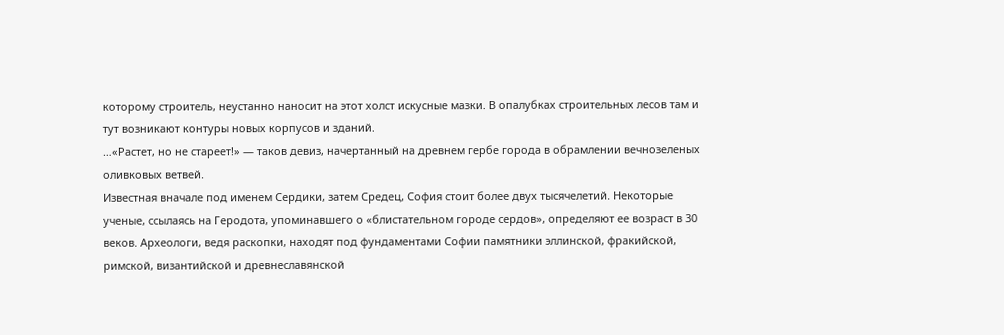которому строитель, неустанно наносит на этот холст искусные мазки. В опалубках строительных лесов там и тут возникают контуры новых корпусов и зданий.
…«Растет, но не стареет!» — таков девиз, начертанный на древнем гербе города в обрамлении вечнозеленых оливковых ветвей.
Известная вначале под именем Сердики, затем Средец, София стоит более двух тысячелетий. Некоторые ученые, ссылаясь на Геродота, упоминавшего о «блистательном городе сердов», определяют ее возраст в 30 веков. Археологи, ведя раскопки, находят под фундаментами Софии памятники эллинской, фракийской, римской, византийской и древнеславянской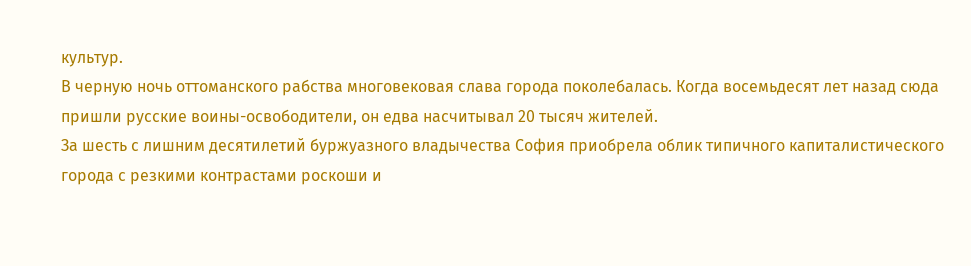культур.
В черную ночь оттоманского рабства многовековая слава города поколебалась. Когда восемьдесят лет назад сюда пришли русские воины-освободители, он едва насчитывал 20 тысяч жителей.
За шесть с лишним десятилетий буржуазного владычества София приобрела облик типичного капиталистического города с резкими контрастами роскоши и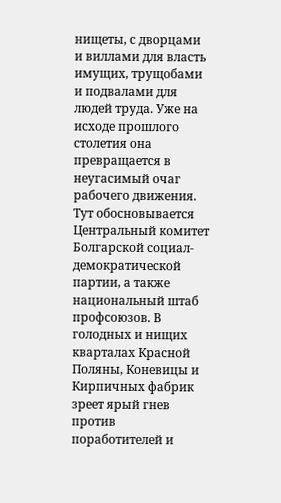нищеты, с дворцами и виллами для власть имущих, трущобами и подвалами для людей труда. Уже на исходе прошлого столетия она превращается в неугасимый очаг рабочего движения. Тут обосновывается Центральный комитет Болгарской социал-демократической партии, а также национальный штаб профсоюзов. В голодных и нищих кварталах Красной Поляны, Коневицы и Кирпичных фабрик зреет ярый гнев против поработителей и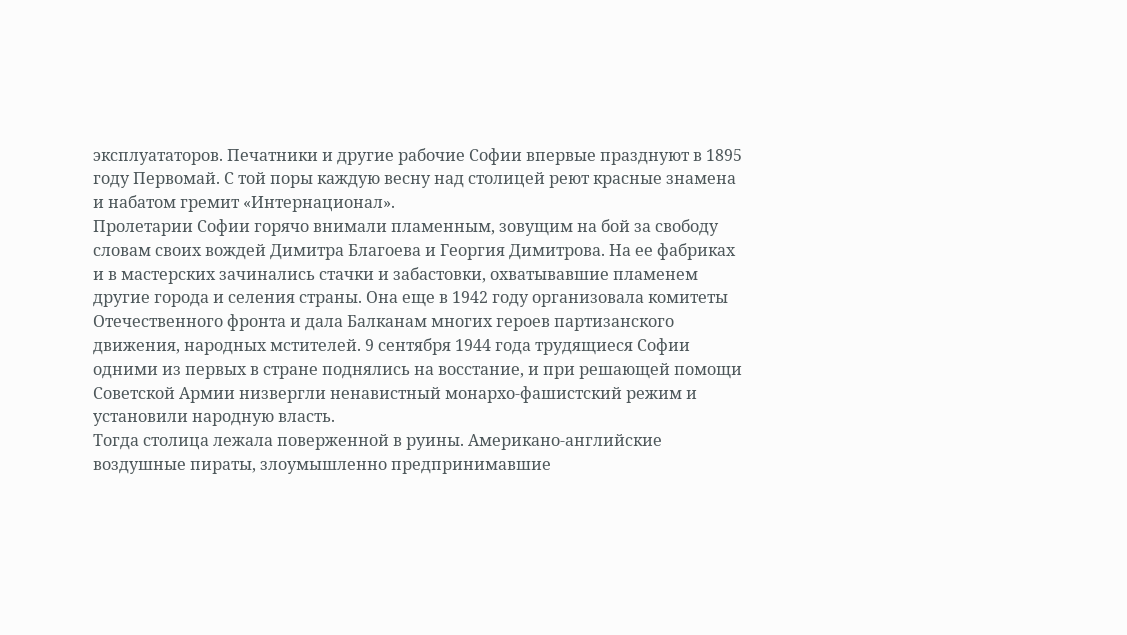эксплуататоров. Печатники и другие рабочие Софии впервые празднуют в 1895 году Первомай. С той поры каждую весну над столицей реют красные знамена и набатом гремит «Интернационал».
Пролетарии Софии горячо внимали пламенным, зовущим на бой за свободу словам своих вождей Димитра Благоева и Георгия Димитрова. На ее фабриках и в мастерских зачинались стачки и забастовки, охватывавшие пламенем другие города и селения страны. Она еще в 1942 году организовала комитеты Отечественного фронта и дала Балканам многих героев партизанского движения, народных мстителей. 9 сентября 1944 года трудящиеся Софии одними из первых в стране поднялись на восстание, и при решающей помощи Советской Армии низвергли ненавистный монархо-фашистский режим и установили народную власть.
Тогда столица лежала поверженной в руины. Американо-английские воздушные пираты, злоумышленно предпринимавшие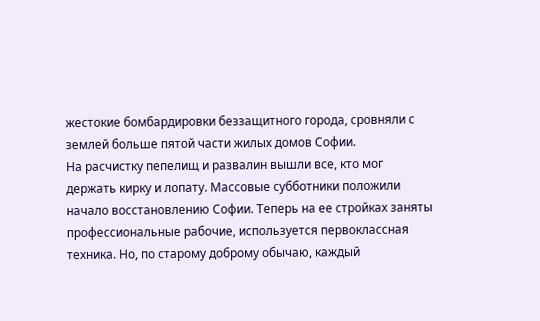жестокие бомбардировки беззащитного города, сровняли с землей больше пятой части жилых домов Софии.
На расчистку пепелищ и развалин вышли все, кто мог держать кирку и лопату. Массовые субботники положили начало восстановлению Софии. Теперь на ее стройках заняты профессиональные рабочие, используется первоклассная техника. Но, по старому доброму обычаю, каждый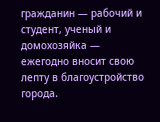гражданин — рабочий и студент, ученый и домохозяйка — ежегодно вносит свою лепту в благоустройство города.